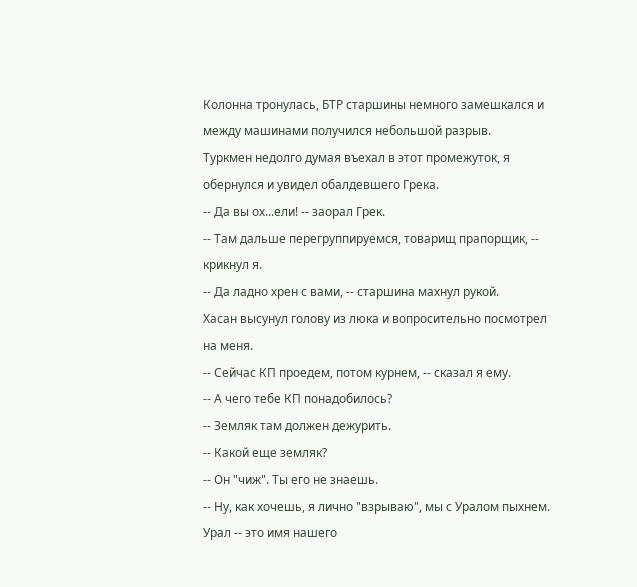Колонна тронулась, БТР старшины немного замешкался и между машинами получился небольшой разрыв.
Туркмен недолго думая въехал в этот промежуток, я обернулся и увидел обалдевшего Грека.
-- Да вы ох...ели! -- заорал Грек.
-- Там дальше перегруппируемся, товарищ прапорщик, -- крикнул я.
-- Да ладно хрен с вами, -- старшина махнул рукой.
Хасан высунул голову из люка и вопросительно посмотрел на меня.
-- Сейчас КП проедем, потом курнем, -- сказал я ему.
-- А чего тебе КП понадобилось?
-- Земляк там должен дежурить.
-- Какой еще земляк?
-- Он "чиж". Ты его не знаешь.
-- Ну, как хочешь, я лично "взрываю", мы с Уралом пыхнем.
Урал -- это имя нашего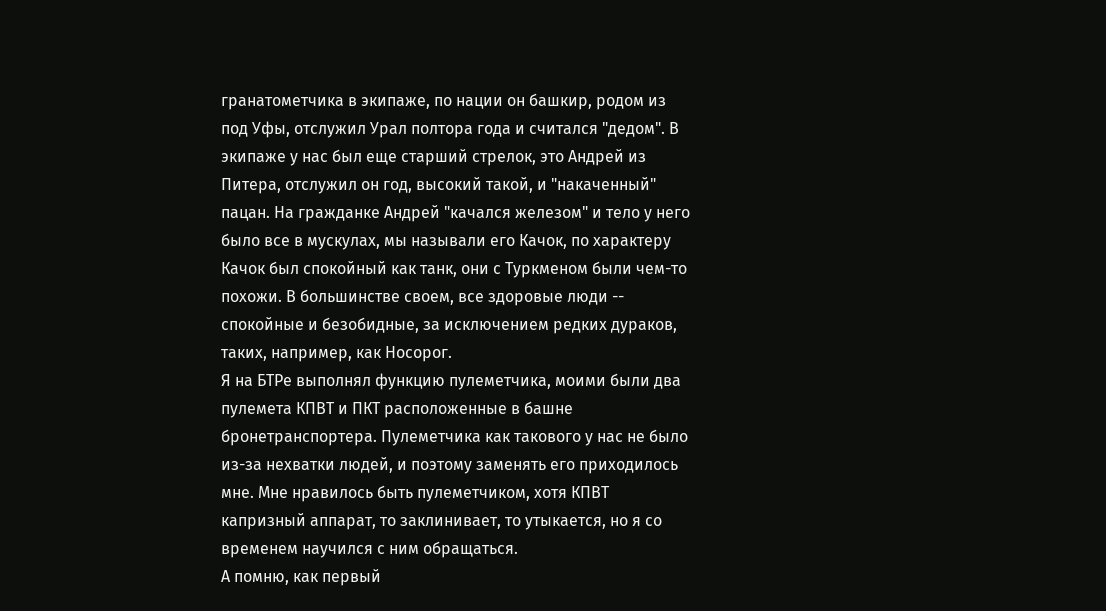гранатометчика в экипаже, по нации он башкир, родом из под Уфы, отслужил Урал полтора года и считался "дедом". В экипаже у нас был еще старший стрелок, это Андрей из Питера, отслужил он год, высокий такой, и "накаченный" пацан. На гражданке Андрей "качался железом" и тело у него было все в мускулах, мы называли его Качок, по характеру Качок был спокойный как танк, они с Туркменом были чем-то похожи. В большинстве своем, все здоровые люди -- спокойные и безобидные, за исключением редких дураков, таких, например, как Носорог.
Я на БТРе выполнял функцию пулеметчика, моими были два пулемета КПВТ и ПКТ расположенные в башне бронетранспортера. Пулеметчика как такового у нас не было из-за нехватки людей, и поэтому заменять его приходилось мне. Мне нравилось быть пулеметчиком, хотя КПВТ капризный аппарат, то заклинивает, то утыкается, но я со временем научился с ним обращаться.
А помню, как первый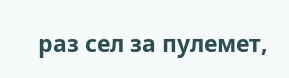раз сел за пулемет,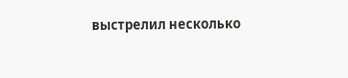выстрелил несколько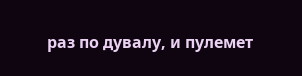раз по дувалу, и пулемет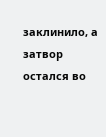заклинило, а затвор остался во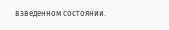взведенном состоянии.